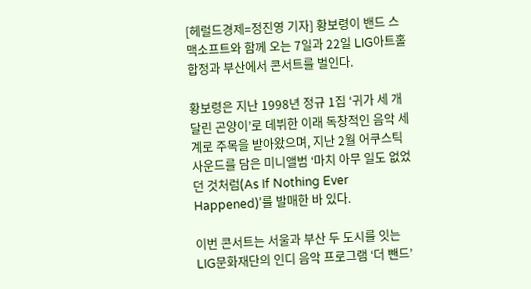[헤럴드경제=정진영 기자] 황보령이 밴드 스맥소프트와 함께 오는 7일과 22일 LIG아트홀 합정과 부산에서 콘서트를 벌인다.

황보령은 지난 1998년 정규 1집 ‘귀가 세 개 달린 곤양이’로 데뷔한 이래 독창적인 음악 세계로 주목을 받아왔으며, 지난 2월 어쿠스틱 사운드를 담은 미니앨범 ‘마치 아무 일도 없었던 것처럼(As If Nothing Ever Happened)’를 발매한 바 있다.

이번 콘서트는 서울과 부산 두 도시를 잇는 LIG문화재단의 인디 음악 프로그램 ‘더 뺀드’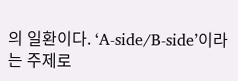의 일환이다. ‘A-side/B-side’이라는 주제로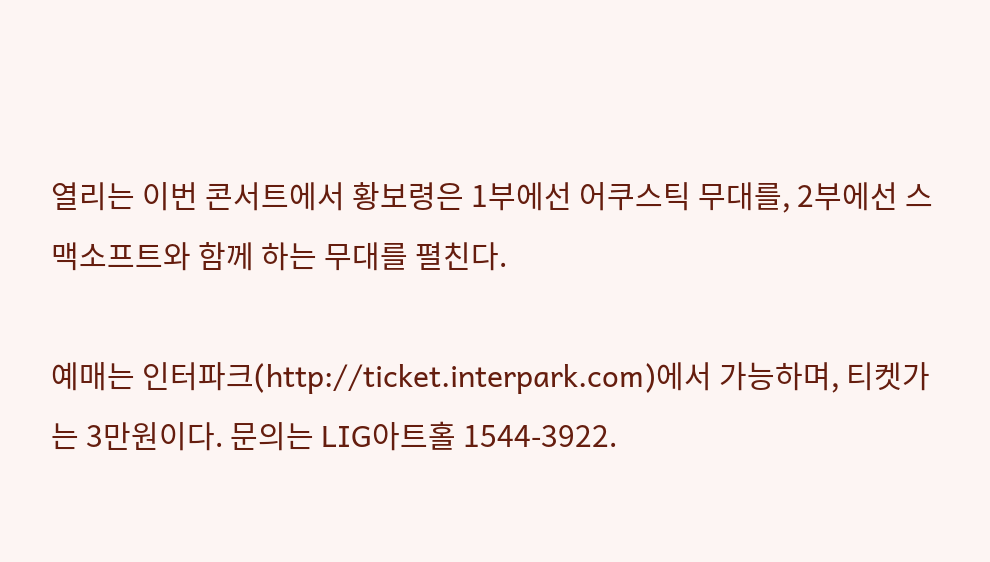열리는 이번 콘서트에서 황보령은 1부에선 어쿠스틱 무대를, 2부에선 스맥소프트와 함께 하는 무대를 펼친다.

예매는 인터파크(http://ticket.interpark.com)에서 가능하며, 티켓가는 3만원이다. 문의는 LIG아트홀 1544-3922.